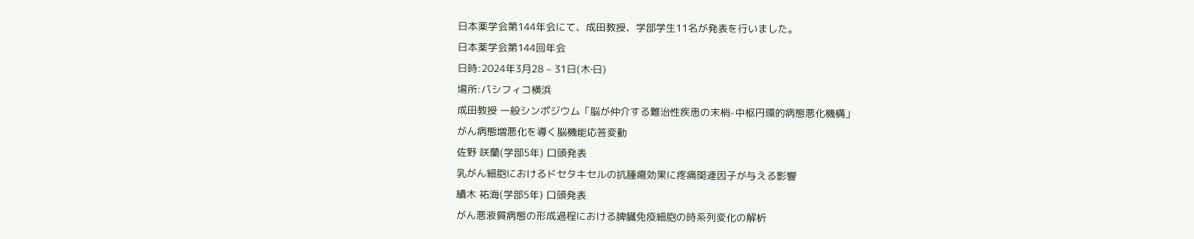日本薬学会第144年会にて、成田教授、学部学生11名が発表を行いました。
日本薬学会第144回年会
日時:2024年3月28 – 31日(木‐日)
場所:パシフィコ横浜
成田教授 一般シンポジウム「脳が仲介する難治性疾患の末梢-中枢円環的病態悪化機構」
がん病態増悪化を導く脳機能応答変動
佐野 咲蘭(学部5年) 口頭発表
乳がん細胞におけるドセタキセルの抗腫瘍効果に疼痛関連因子が与える影響
續木 祐海(学部5年) 口頭発表
がん悪液質病態の形成過程における脾臓免疫細胞の時系列変化の解析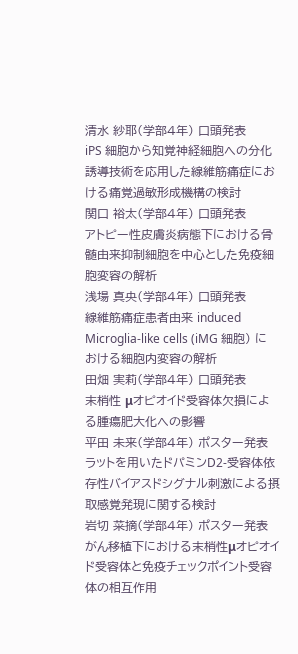清水 紗耶(学部4年) 口頭発表
iPS 細胞から知覚神経細胞への分化誘導技術を応用した線維筋痛症における痛覚過敏形成機構の検討
関口 裕太(学部4年) 口頭発表
アトピー性皮膚炎病態下における骨髄由来抑制細胞を中心とした免疫細胞変容の解析
浅場 真央(学部4年) 口頭発表
線維筋痛症患者由来 induced Microglia-like cells (iMG 細胞) における細胞内変容の解析
田畑 実莉(学部4年) 口頭発表
末梢性 μオピオイド受容体欠損による腫瘍肥大化への影響
平田 未来(学部4年) ポスター発表
ラットを用いたドパミンD2-受容体依存性バイアスドシグナル刺激による摂取感覚発現に関する検討
岩切 菜摘(学部4年) ポスター発表
がん移植下における末梢性μオピオイド受容体と免疫チェックポイント受容体の相互作用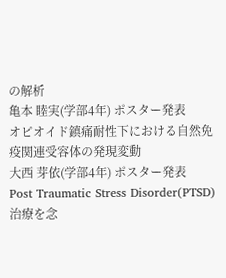の解析
亀本 睦実(学部4年) ポスター発表
オピオイド鎮痛耐性下における自然免疫関連受容体の発現変動
大西 芽依(学部4年) ポスター発表
Post Traumatic Stress Disorder(PTSD)治療を念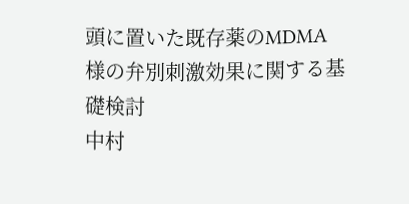頭に置いた既存薬のMDMA様の弁別刺激効果に関する基礎検討
中村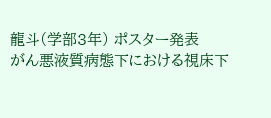龍斗(学部3年) ポスター発表
がん悪液質病態下における視床下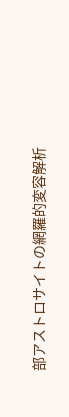部アストロサイトの網羅的変容解析